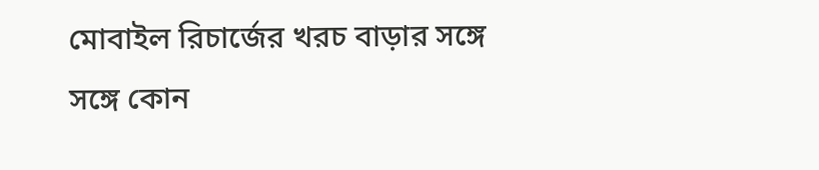মোবাইল রিচার্জের খরচ বাড়ার সঙ্গে সঙ্গে কোন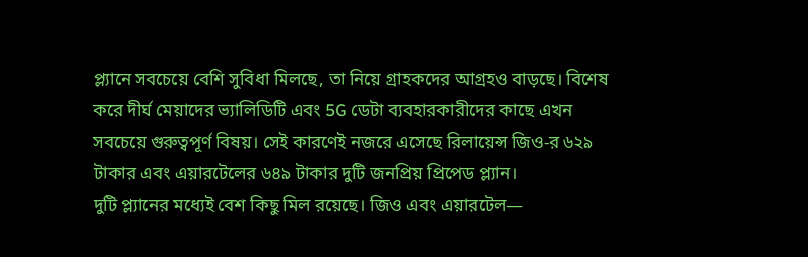প্ল্যানে সবচেয়ে বেশি সুবিধা মিলছে, তা নিয়ে গ্রাহকদের আগ্রহও বাড়ছে। বিশেষ করে দীর্ঘ মেয়াদের ভ্যালিডিটি এবং 5G ডেটা ব্যবহারকারীদের কাছে এখন সবচেয়ে গুরুত্বপূর্ণ বিষয়। সেই কারণেই নজরে এসেছে রিলায়েন্স জিও-র ৬২৯ টাকার এবং এয়ারটেলের ৬৪৯ টাকার দুটি জনপ্রিয় প্রিপেড প্ল্যান।
দুটি প্ল্যানের মধ্যেই বেশ কিছু মিল রয়েছে। জিও এবং এয়ারটেল—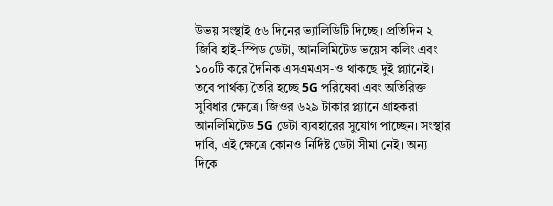উভয় সংস্থাই ৫৬ দিনের ভ্যালিডিটি দিচ্ছে। প্রতিদিন ২ জিবি হাই-স্পিড ডেটা, আনলিমিটেড ভয়েস কলিং এবং ১০০টি করে দৈনিক এসএমএস-ও থাকছে দুই প্ল্যানেই।
তবে পার্থক্য তৈরি হচ্ছে 5G পরিষেবা এবং অতিরিক্ত সুবিধার ক্ষেত্রে। জিওর ৬২৯ টাকার প্ল্যানে গ্রাহকরা আনলিমিটেড 5G ডেটা ব্যবহারের সুযোগ পাচ্ছেন। সংস্থার দাবি, এই ক্ষেত্রে কোনও নির্দিষ্ট ডেটা সীমা নেই। অন্য দিকে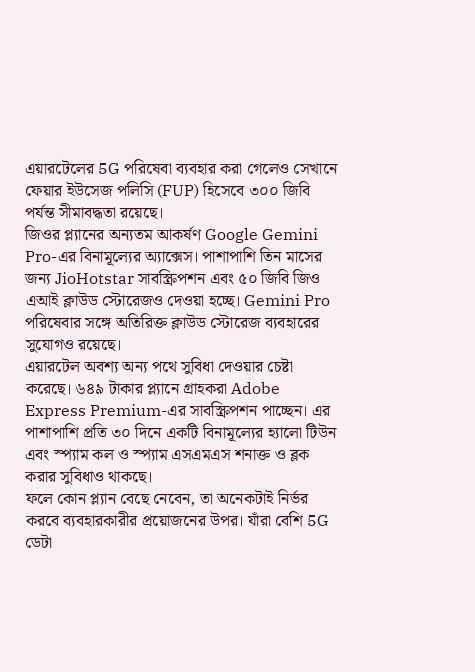এয়ারটেলের 5G পরিষেবা ব্যবহার করা গেলেও সেখানে ফেয়ার ইউসেজ পলিসি (FUP) হিসেবে ৩০০ জিবি পর্যন্ত সীমাবদ্ধতা রয়েছে।
জিওর প্ল্যানের অন্যতম আকর্ষণ Google Gemini Pro-এর বিনামূল্যের অ্যাক্সেস। পাশাপাশি তিন মাসের জন্য JioHotstar সাবস্ক্রিপশন এবং ৫০ জিবি জিও এআই ক্লাউড স্টোরেজও দেওয়া হচ্ছে। Gemini Pro পরিষেবার সঙ্গে অতিরিক্ত ক্লাউড স্টোরেজ ব্যবহারের সুযোগও রয়েছে।
এয়ারটেল অবশ্য অন্য পথে সুবিধা দেওয়ার চেষ্টা করেছে। ৬৪৯ টাকার প্ল্যানে গ্রাহকরা Adobe Express Premium-এর সাবস্ক্রিপশন পাচ্ছেন। এর পাশাপাশি প্রতি ৩০ দিনে একটি বিনামূল্যের হ্যালো টিউন এবং স্প্যাম কল ও স্প্যাম এসএমএস শনাক্ত ও ব্লক করার সুবিধাও থাকছে।
ফলে কোন প্ল্যান বেছে নেবেন, তা অনেকটাই নির্ভর করবে ব্যবহারকারীর প্রয়োজনের উপর। যাঁরা বেশি 5G ডেটা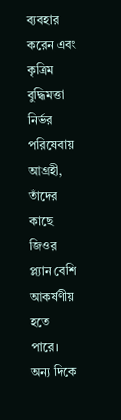ব্যবহার করেন এবং কৃত্রিম বুদ্ধিমত্তা নির্ভর পরিষেবায় আগ্রহী, তাঁদের কাছে জিওর প্ল্যান বেশি আকর্ষণীয় হতে পারে। অন্য দিকে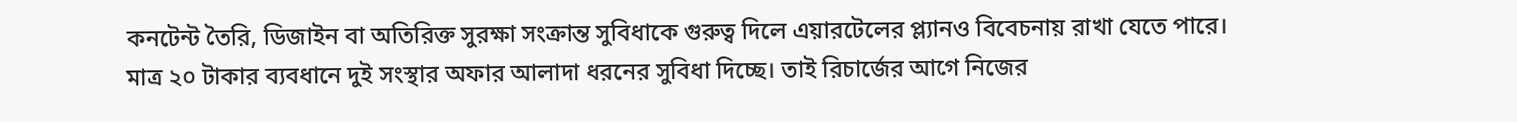কনটেন্ট তৈরি, ডিজাইন বা অতিরিক্ত সুরক্ষা সংক্রান্ত সুবিধাকে গুরুত্ব দিলে এয়ারটেলের প্ল্যানও বিবেচনায় রাখা যেতে পারে।
মাত্র ২০ টাকার ব্যবধানে দুই সংস্থার অফার আলাদা ধরনের সুবিধা দিচ্ছে। তাই রিচার্জের আগে নিজের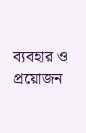ব্যবহার ও প্রয়োজন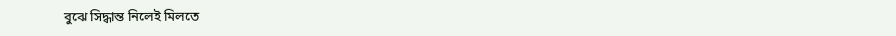বুঝে সিদ্ধান্ত নিলেই মিলতে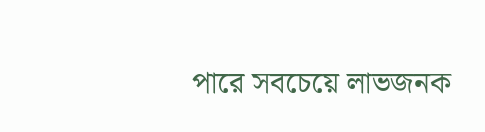পারে সবচেয়ে লাভজনক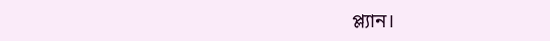প্ল্যান।